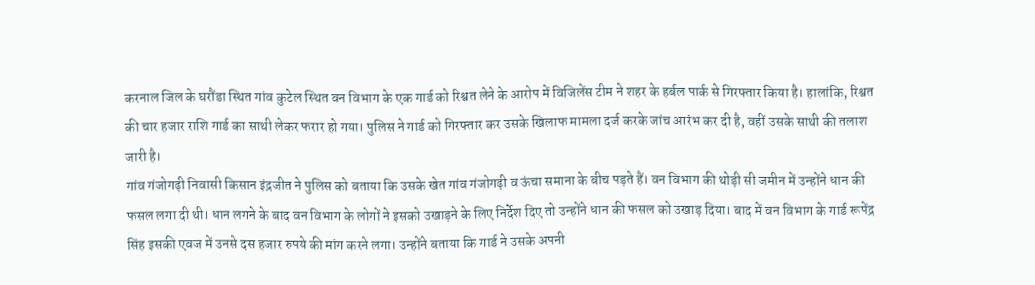करनाल जिल के घरौंडा स्थित गांव कुटेल स्थित वन विभाग के एक गार्ड को रिश्वत लेने के आरोप में विजिलेंस टीम ने शहर के हर्बल पार्क से गिरफ्तार किया है। हालांकि, रिश्वत की चार हजार राशि गार्ड का साथी लेकर फरार हो गया। पुलिस ने गार्ड को गिरफ्तार कर उसके खिलाफ मामला दर्ज करके जांच आरंभ कर दी है, वहीं उसके साथी की तलाश जारी है।
गांव गंजोगढ़ी निवासी किसान इंद्रजीत ने पुलिस को बताया कि उसके खेत गांव गंजोगढ़ी व ऊंचा समाना के बीच पड़ते हैं। वन विभाग की थोड़ी सी जमीन में उन्होंने धान की फसल लगा दी थी। धान लगने के बाद वन विभाग के लोगों ने इसको उखाड़ने के लिए निर्देश दिए तो उन्होंने धान की फसल को उखाड़ दिया। बाद में वन विभाग के गार्ड रूपेंद्र सिंह इसकी एवज में उनसे दस हजार रुपये की मांग करने लगा। उन्होंने बताया कि गार्ड ने उसके अपनी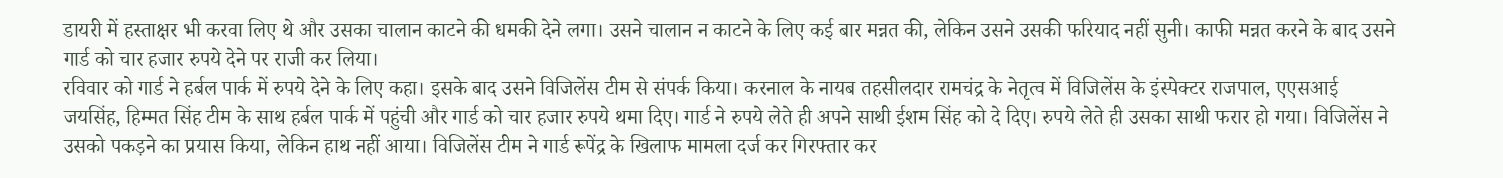डायरी में हस्ताक्षर भी करवा लिए थे और उसका चालान काटने की धमकी देने लगा। उसने चालान न काटने के लिए कई बार मन्नत की, लेकिन उसने उसकी फरियाद नहीं सुनी। काफी मन्नत करने के बाद उसने गार्ड को चार हजार रुपये देने पर राजी कर लिया।
रविवार को गार्ड ने हर्बल पार्क में रुपये देने के लिए कहा। इसके बाद उसने विजिलेंस टीम से संपर्क किया। करनाल के नायब तहसीलदार रामचंद्र के नेतृत्व में विजिलेंस के इंस्पेक्टर राजपाल, एएसआई जयसिंह, हिम्मत सिंह टीम के साथ हर्बल पार्क में पहुंची और गार्ड को चार हजार रुपये थमा दिए। गार्ड ने रुपये लेते ही अपने साथी ईशम सिंह को दे दिए। रुपये लेते ही उसका साथी फरार हो गया। विजिलेंस ने उसको पकड़ने का प्रयास किया, लेकिन हाथ नहीं आया। विजिलेंस टीम ने गार्ड रूपेंद्र के खिलाफ मामला दर्ज कर गिरफ्तार कर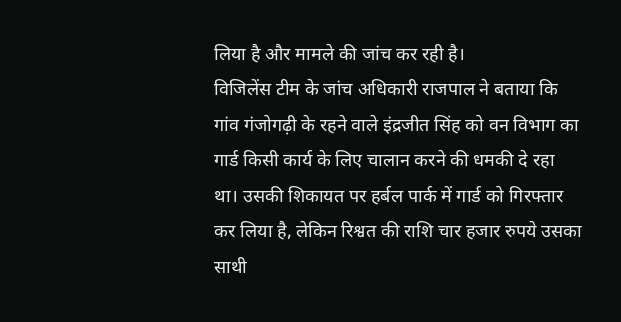लिया है और मामले की जांच कर रही है।
विजिलेंस टीम के जांच अधिकारी राजपाल ने बताया कि गांव गंजोगढ़ी के रहने वाले इंद्रजीत सिंह को वन विभाग का गार्ड किसी कार्य के लिए चालान करने की धमकी दे रहा था। उसकी शिकायत पर हर्बल पार्क में गार्ड को गिरफ्तार कर लिया है, लेकिन रिश्वत की राशि चार हजार रुपये उसका साथी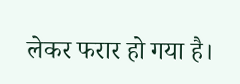लेकर फरार हो गया है।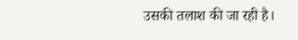उसकी तलाश की जा रही है।